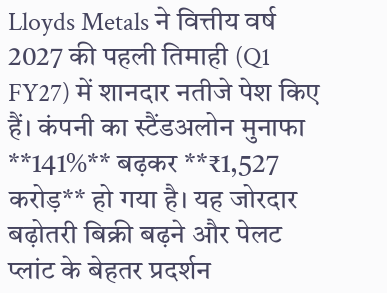Lloyds Metals ने वित्तीय वर्ष 2027 की पहली तिमाही (Q1 FY27) में शानदार नतीजे पेश किए हैं। कंपनी का स्टैंडअलोन मुनाफा **141%** बढ़कर **₹1,527 करोड़** हो गया है। यह जोरदार बढ़ोतरी बिक्री बढ़ने और पेलट प्लांट के बेहतर प्रदर्शन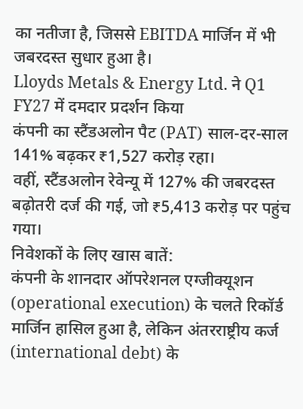का नतीजा है, जिससे EBITDA मार्जिन में भी जबरदस्त सुधार हुआ है।
Lloyds Metals & Energy Ltd. ने Q1 FY27 में दमदार प्रदर्शन किया
कंपनी का स्टैंडअलोन पैट (PAT) साल-दर-साल 141% बढ़कर ₹1,527 करोड़ रहा।
वहीं, स्टैंडअलोन रेवेन्यू में 127% की जबरदस्त बढ़ोतरी दर्ज की गई, जो ₹5,413 करोड़ पर पहुंच गया।
निवेशकों के लिए खास बातें:
कंपनी के शानदार ऑपरेशनल एग्जीक्यूशन (operational execution) के चलते रिकॉर्ड मार्जिन हासिल हुआ है, लेकिन अंतरराष्ट्रीय कर्ज (international debt) के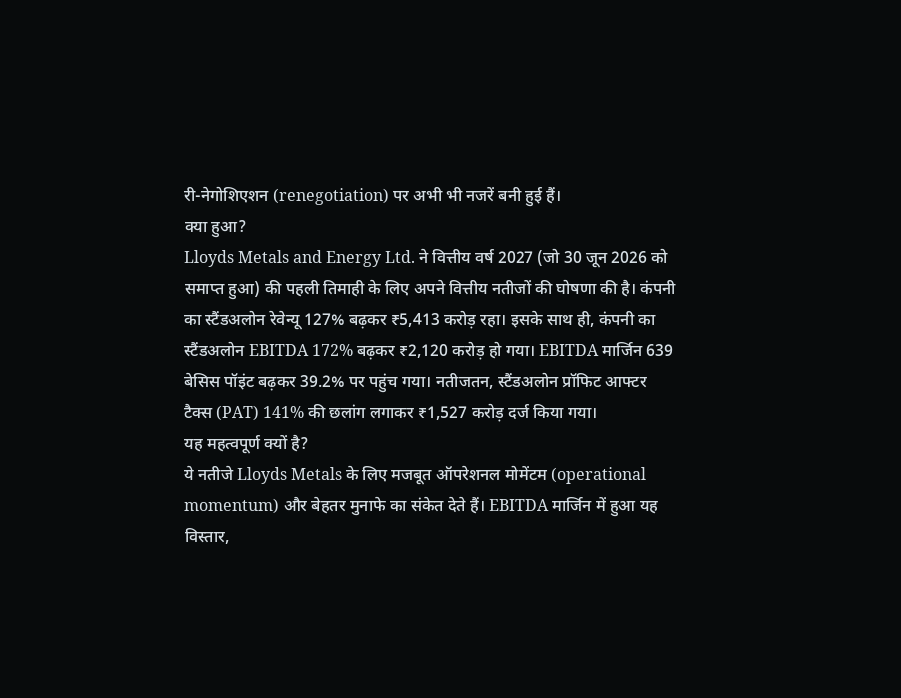री-नेगोशिएशन (renegotiation) पर अभी भी नजरें बनी हुई हैं।
क्या हुआ?
Lloyds Metals and Energy Ltd. ने वित्तीय वर्ष 2027 (जो 30 जून 2026 को समाप्त हुआ) की पहली तिमाही के लिए अपने वित्तीय नतीजों की घोषणा की है। कंपनी का स्टैंडअलोन रेवेन्यू 127% बढ़कर ₹5,413 करोड़ रहा। इसके साथ ही, कंपनी का स्टैंडअलोन EBITDA 172% बढ़कर ₹2,120 करोड़ हो गया। EBITDA मार्जिन 639 बेसिस पॉइंट बढ़कर 39.2% पर पहुंच गया। नतीजतन, स्टैंडअलोन प्रॉफिट आफ्टर टैक्स (PAT) 141% की छलांग लगाकर ₹1,527 करोड़ दर्ज किया गया।
यह महत्वपूर्ण क्यों है?
ये नतीजे Lloyds Metals के लिए मजबूत ऑपरेशनल मोमेंटम (operational momentum) और बेहतर मुनाफे का संकेत देते हैं। EBITDA मार्जिन में हुआ यह विस्तार,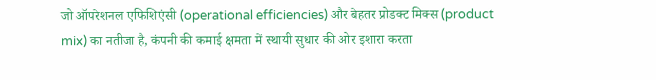जो ऑपरेशनल एफिशिएंसी (operational efficiencies) और बेहतर प्रोडक्ट मिक्स (product mix) का नतीजा है, कंपनी की कमाई क्षमता में स्थायी सुधार की ओर इशारा करता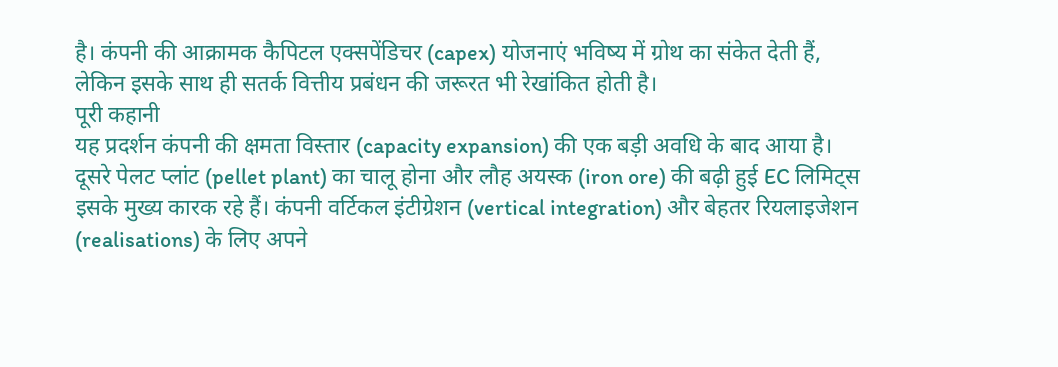है। कंपनी की आक्रामक कैपिटल एक्सपेंडिचर (capex) योजनाएं भविष्य में ग्रोथ का संकेत देती हैं, लेकिन इसके साथ ही सतर्क वित्तीय प्रबंधन की जरूरत भी रेखांकित होती है।
पूरी कहानी
यह प्रदर्शन कंपनी की क्षमता विस्तार (capacity expansion) की एक बड़ी अवधि के बाद आया है। दूसरे पेलट प्लांट (pellet plant) का चालू होना और लौह अयस्क (iron ore) की बढ़ी हुई EC लिमिट्स इसके मुख्य कारक रहे हैं। कंपनी वर्टिकल इंटीग्रेशन (vertical integration) और बेहतर रियलाइजेशन (realisations) के लिए अपने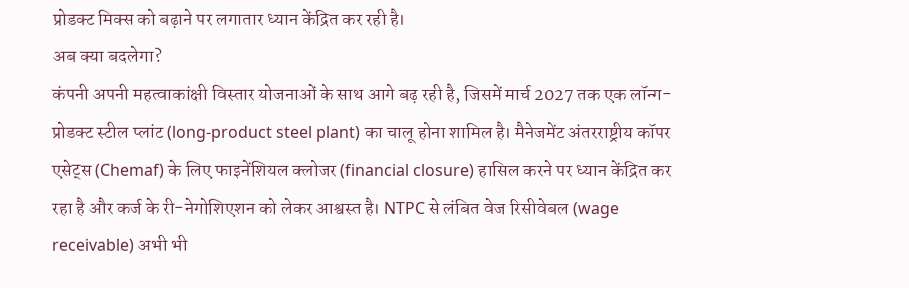प्रोडक्ट मिक्स को बढ़ाने पर लगातार ध्यान केंद्रित कर रही है।
अब क्या बदलेगा?
कंपनी अपनी महत्वाकांक्षी विस्तार योजनाओं के साथ आगे बढ़ रही है, जिसमें मार्च 2027 तक एक लॉन्ग-प्रोडक्ट स्टील प्लांट (long-product steel plant) का चालू होना शामिल है। मैनेजमेंट अंतरराष्ट्रीय कॉपर एसेट्स (Chemaf) के लिए फाइनेंशियल क्लोजर (financial closure) हासिल करने पर ध्यान केंद्रित कर रहा है और कर्ज के री-नेगोशिएशन को लेकर आश्वस्त है। NTPC से लंबित वेज रिसीवेबल (wage receivable) अभी भी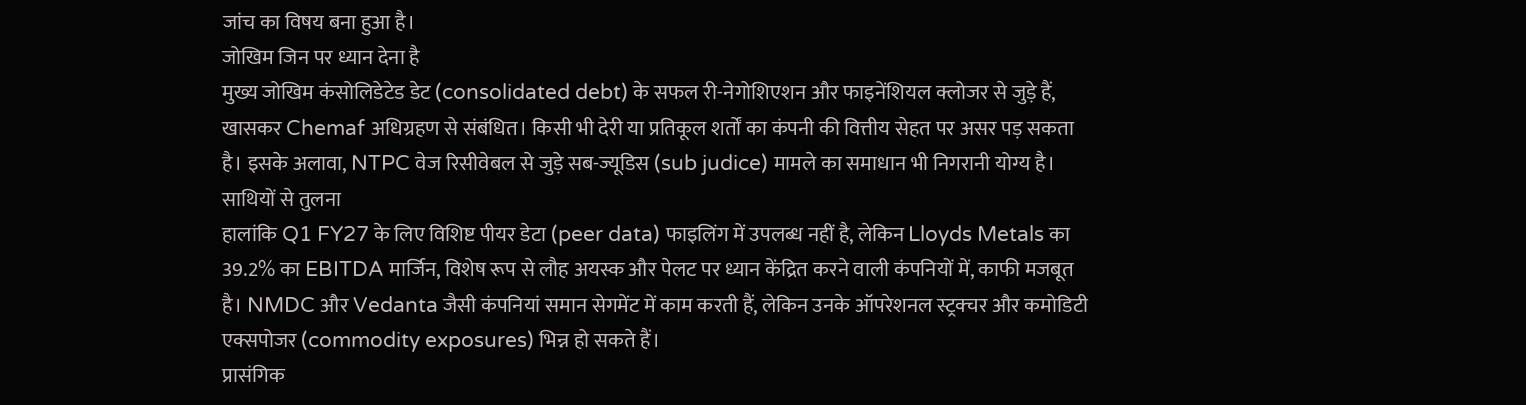जांच का विषय बना हुआ है।
जोखिम जिन पर ध्यान देना है
मुख्य जोखिम कंसोलिडेटेड डेट (consolidated debt) के सफल री-नेगोशिएशन और फाइनेंशियल क्लोजर से जुड़े हैं, खासकर Chemaf अधिग्रहण से संबंधित। किसी भी देरी या प्रतिकूल शर्तों का कंपनी की वित्तीय सेहत पर असर पड़ सकता है। इसके अलावा, NTPC वेज रिसीवेबल से जुड़े सब-ज्यूडिस (sub judice) मामले का समाधान भी निगरानी योग्य है।
साथियों से तुलना
हालांकि Q1 FY27 के लिए विशिष्ट पीयर डेटा (peer data) फाइलिंग में उपलब्ध नहीं है, लेकिन Lloyds Metals का 39.2% का EBITDA मार्जिन, विशेष रूप से लौह अयस्क और पेलट पर ध्यान केंद्रित करने वाली कंपनियों में, काफी मजबूत है। NMDC और Vedanta जैसी कंपनियां समान सेगमेंट में काम करती हैं, लेकिन उनके ऑपरेशनल स्ट्रक्चर और कमोडिटी एक्सपोजर (commodity exposures) भिन्न हो सकते हैं।
प्रासंगिक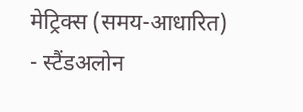मेट्रिक्स (समय-आधारित)
- स्टैंडअलोन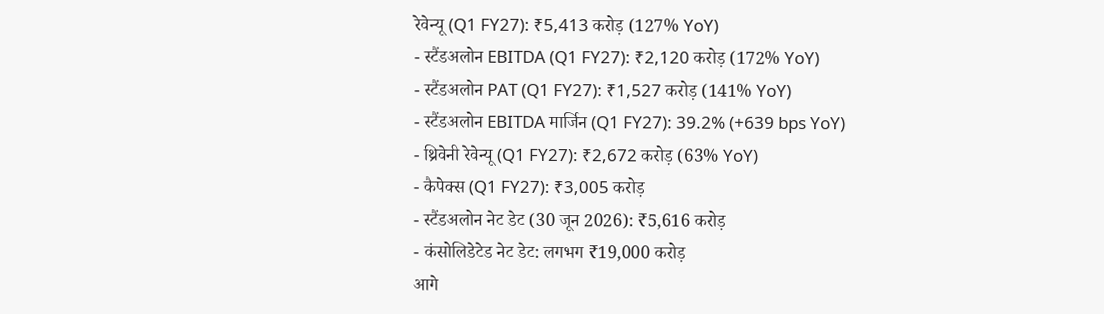रेवेन्यू (Q1 FY27): ₹5,413 करोड़ (127% YoY)
- स्टैंडअलोन EBITDA (Q1 FY27): ₹2,120 करोड़ (172% YoY)
- स्टैंडअलोन PAT (Q1 FY27): ₹1,527 करोड़ (141% YoY)
- स्टैंडअलोन EBITDA मार्जिन (Q1 FY27): 39.2% (+639 bps YoY)
- थ्रिवेनी रेवेन्यू (Q1 FY27): ₹2,672 करोड़ (63% YoY)
- कैपेक्स (Q1 FY27): ₹3,005 करोड़
- स्टैंडअलोन नेट डेट (30 जून 2026): ₹5,616 करोड़
- कंसोलिडेटेड नेट डेट: लगभग ₹19,000 करोड़
आगे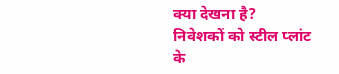क्या देखना है?
निवेशकों को स्टील प्लांट के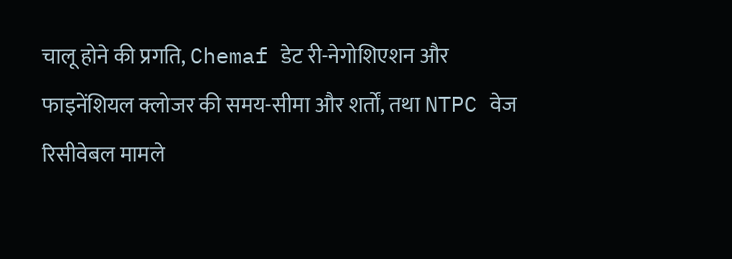चालू होने की प्रगति, Chemaf डेट री-नेगोशिएशन और फाइनेंशियल क्लोजर की समय-सीमा और शर्तों, तथा NTPC वेज रिसीवेबल मामले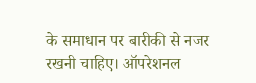के समाधान पर बारीकी से नजर रखनी चाहिए। ऑपरेशनल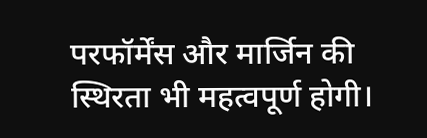परफॉर्मेंस और मार्जिन की स्थिरता भी महत्वपूर्ण होगी।